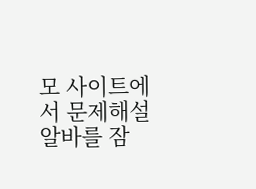모 사이트에서 문제해설 알바를 잠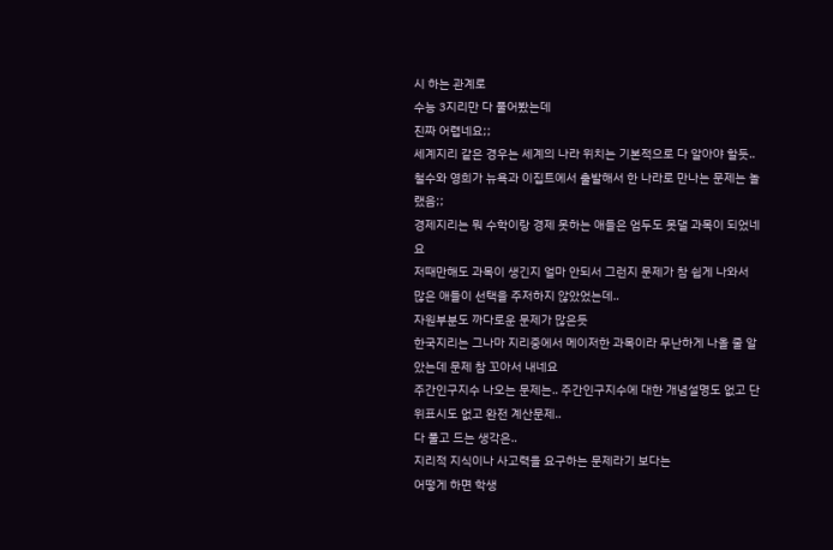시 하는 관계로
수능 3지리만 다 풀어봤는데
진짜 어렵네요;;
세계지리 같은 경우는 세계의 나라 위치는 기본적으로 다 알아야 할듯..
철수와 영희가 뉴욕과 이집트에서 출발해서 한 나라로 만나는 문제는 놀랬음;;
경제지리는 뭐 수학이랑 경제 못하는 애들은 엄두도 못댈 과목이 되었네요
저때만해도 과목이 생긴지 얼마 안되서 그런지 문제가 참 쉽게 나와서 많은 애들이 선택을 주저하지 않았었는데..
자원부분도 까다로운 문제가 많은듯
한국지리는 그나마 지리중에서 메이저한 과목이라 무난하게 나올 줄 알았는데 문제 참 꼬아서 내네요
주간인구지수 나오는 문제는.. 주간인구지수에 대한 개념설명도 없고 단위표시도 없고 완전 계산문제..
다 풀고 드는 생각은..
지리적 지식이나 사고력을 요구하는 문제라기 보다는
어떻게 하면 학생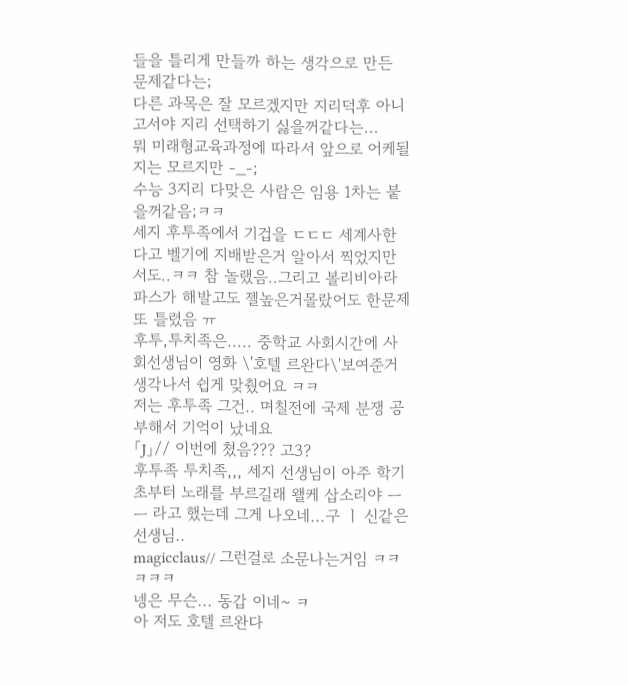들을 틀리게 만들까 하는 생각으로 만든 문제같다는;
다른 과목은 잘 모르겠지만 지리덕후 아니고서야 지리 선택하기 싫을꺼같다는...
뭐 미래형교육과정에 따라서 앞으로 어케될지는 모르지만 -_-;
수능 3지리 다맞은 사람은 임용 1차는 붙을꺼같음;ㅋㅋ
세지 후투족에서 기겁을 ㄷㄷㄷ 세계사한다고 벨기에 지배받은거 알아서 찍었지만서도..ㅋㅋ 참 놀랬음..그리고 볼리비아라파스가 해발고도 젤높은거몰랐어도 한문제 또 틀렸음 ㅠ
후투,투치족은..... 중학교 사회시간에 사회선생님이 영화 \'호텔 르완다\'보여준거 생각나서 쉽게 맞췄어요 ㅋㅋ
저는 후투족 그건.. 며칠전에 국제 분쟁 공부해서 기억이 났네요
「J」// 이번에 쳤음??? 고3?
후투족 투치족,,, 세지 선생님이 아주 학기초부터 노래를 부르길래 왤케 삽소리야 ㅡㅡ 라고 했는데 그게 나오네...구 ㅣ 신같은 선생님..
magicclaus// 그런걸로 소문나는거임 ㅋㅋㅋㅋㅋ
넹은 무슨... 동갑 이네~ ㅋ
아 저도 호텔 르완다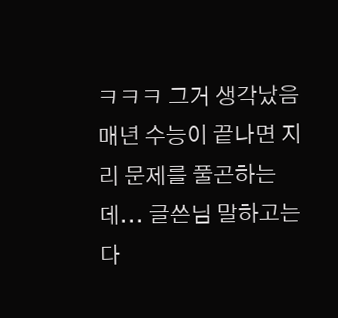ㅋㅋㅋ 그거 생각났음
매년 수능이 끝나면 지리 문제를 풀곤하는데... 글쓴님 말하고는 다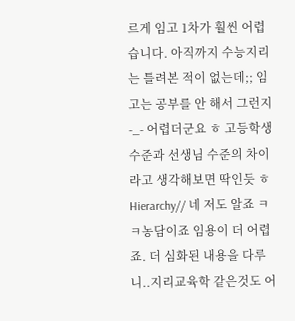르게 임고 1차가 훨씬 어렵습니다. 아직까지 수능지리는 틀려본 적이 없는데;; 임고는 공부를 안 해서 그런지 -_- 어렵더군요 ㅎ 고등학생 수준과 선생님 수준의 차이라고 생각해보면 딱인듯 ㅎ
Hierarchy// 네 저도 알죠 ㅋㅋ농담이죠 임용이 더 어렵죠. 더 심화된 내용을 다루니..지리교육학 같은것도 어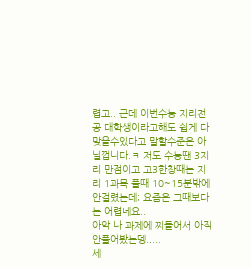렵고.. 근데 이번수능 지리전공 대학생이라고해도 쉽게 다맞을수있다고 말할수준은 아닐껍니다.ㅋ 저도 수능땐 3지리 만점이고 고3한창때는 지리 1과목 풀때 10~15분밖에 안걸렸는데; 요즘은 그때보다는 어렵네요..
아악 나 과제에 찌들어서 아직 안풀어봤는뎅.....
세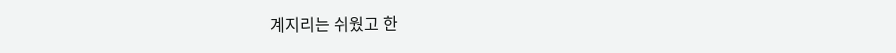계지리는 쉬웠고 한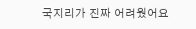국지리가 진짜 어려웠어요